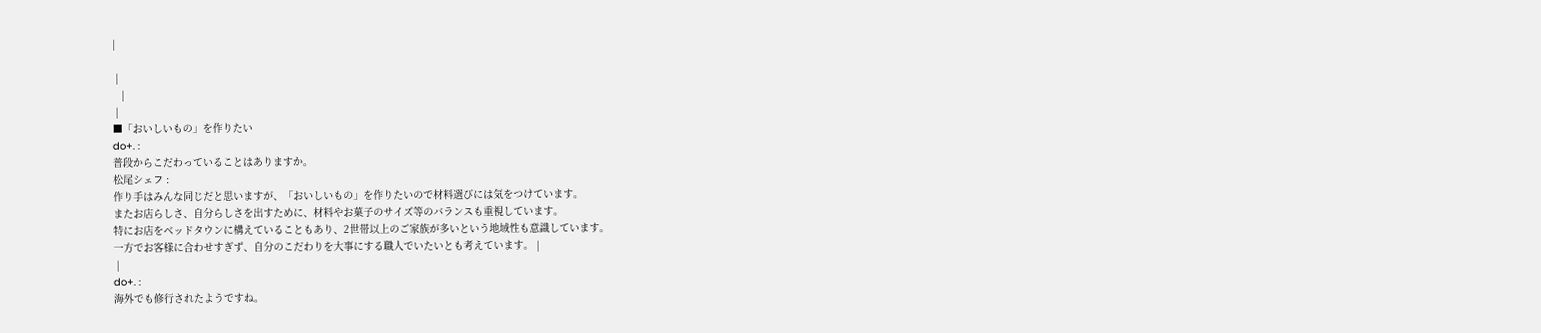|

 |
   |
 |
■「おいしいもの」を作りたい
do+. :
普段からこだわっていることはありますか。
松尾シェフ :
作り手はみんな同じだと思いますが、「おいしいもの」を作りたいので材料選びには気をつけています。
またお店らしさ、自分らしさを出すために、材料やお菓子のサイズ等のバランスも重視しています。
特にお店をベッドタウンに構えていることもあり、2世帯以上のご家族が多いという地域性も意識しています。
一方でお客様に合わせすぎず、自分のこだわりを大事にする職人でいたいとも考えています。 |
 |
do+. :
海外でも修行されたようですね。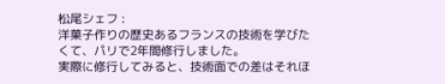松尾シェフ :
洋菓子作りの歴史あるフランスの技術を学びたくて、パリで2年間修行しました。
実際に修行してみると、技術面での差はそれほ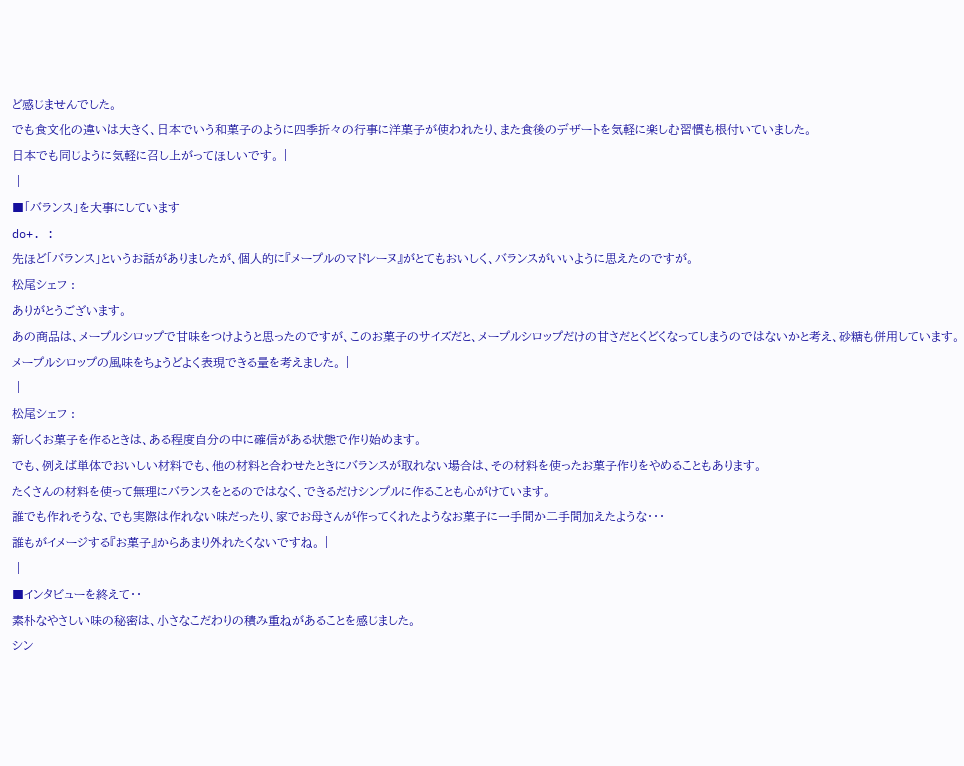ど感じませんでした。
でも食文化の違いは大きく、日本でいう和菓子のように四季折々の行事に洋菓子が使われたり、また食後のデザートを気軽に楽しむ習慣も根付いていました。
日本でも同じように気軽に召し上がってほしいです。 |
 |
■「バランス」を大事にしています
do+. :
先ほど「バランス」というお話がありましたが、個人的に『メープルのマドレーヌ』がとてもおいしく、バランスがいいように思えたのですが。
松尾シェフ :
ありがとうございます。
あの商品は、メープルシロップで甘味をつけようと思ったのですが、このお菓子のサイズだと、メープルシロップだけの甘さだとくどくなってしまうのではないかと考え、砂糖も併用しています。
メープルシロップの風味をちょうどよく表現できる量を考えました。 |
 |
松尾シェフ :
新しくお菓子を作るときは、ある程度自分の中に確信がある状態で作り始めます。
でも、例えば単体でおいしい材料でも、他の材料と合わせたときにバランスが取れない場合は、その材料を使ったお菓子作りをやめることもあります。
たくさんの材料を使って無理にバランスをとるのではなく、できるだけシンプルに作ることも心がけています。
誰でも作れそうな、でも実際は作れない味だったり、家でお母さんが作ってくれたようなお菓子に一手間か二手間加えたような・・・
誰もがイメージする『お菓子』からあまり外れたくないですね。 |
 |
■インタビューを終えて・・
素朴なやさしい味の秘密は、小さなこだわりの積み重ねがあることを感じました。
シン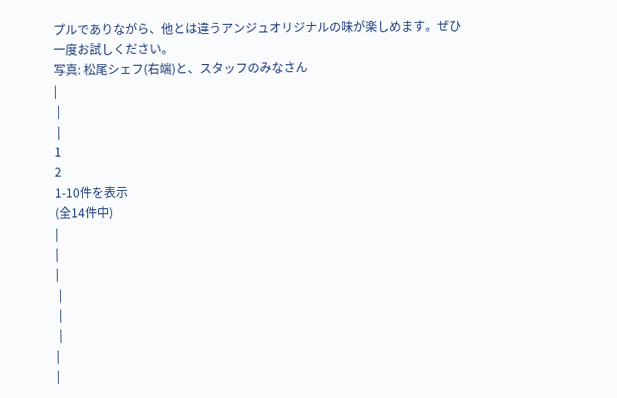プルでありながら、他とは違うアンジュオリジナルの味が楽しめます。ぜひ一度お試しください。
写真: 松尾シェフ(右端)と、スタッフのみなさん
|
 |
 |
1
2
1-10件を表示
(全14件中)
|
|
|
 |
 |
 |
|
|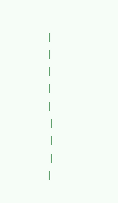|
|
|
|
|
 |
 |
 |
|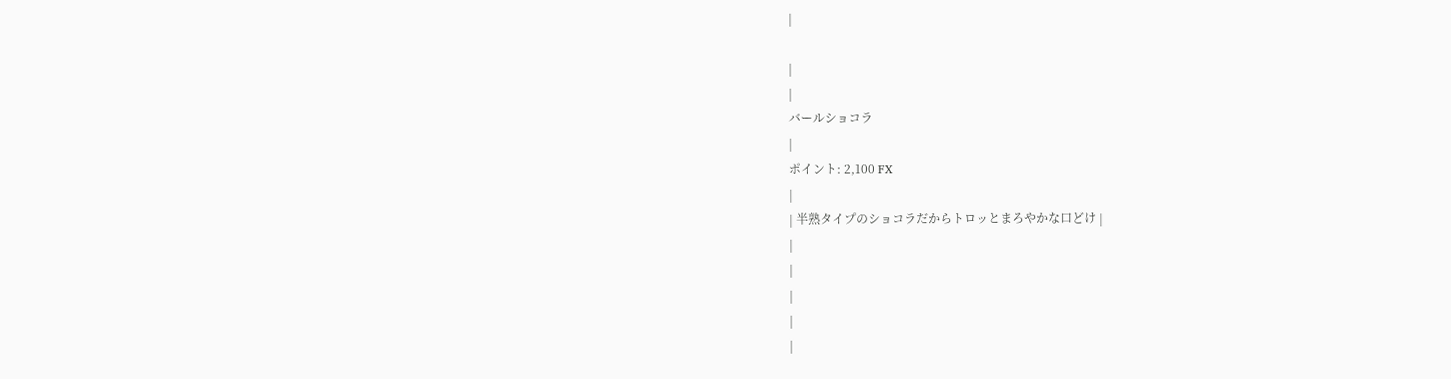|

|
|
バールショコラ
|
ポイント: 2,100 FX
|
| 半熟タイプのショコラだからトロッとまろやかな口どけ |
|
|
|
|
|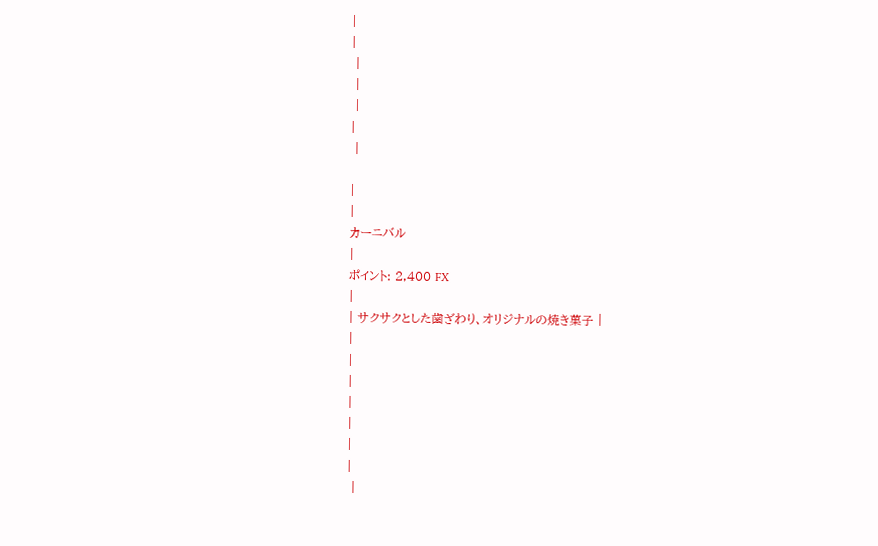|
|
 |
 |
 |
|
 |

|
|
カーニバル
|
ポイント: 2,400 FX
|
| サクサクとした歯ざわり、オリジナルの焼き菓子 |
|
|
|
|
|
|
|
 |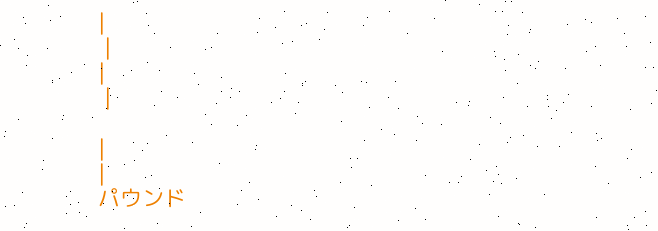|
 |
|
 |

|
|
パウンド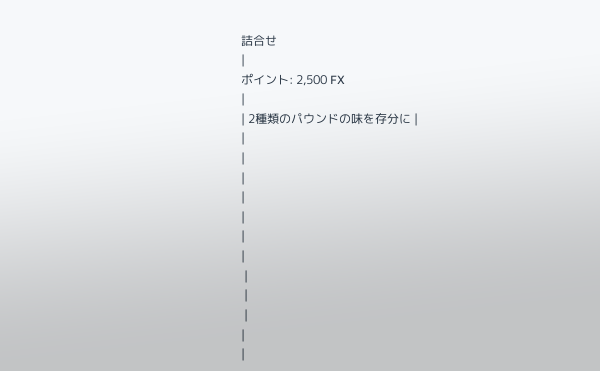詰合せ
|
ポイント: 2,500 FX
|
| 2種類のパウンドの味を存分に |
|
|
|
|
|
|
|
 |
 |
 |
|
|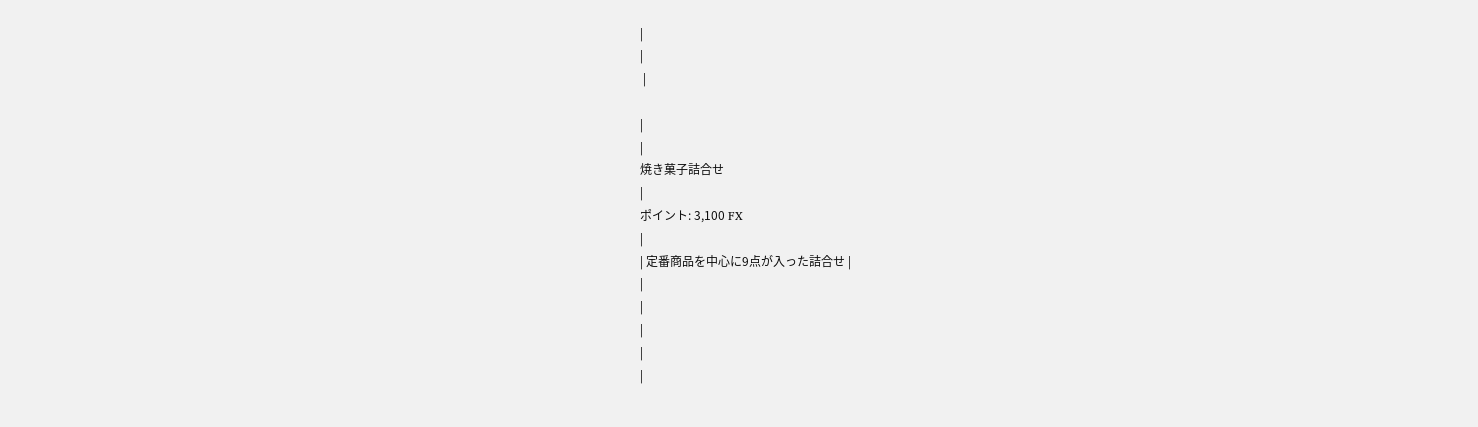|
|
 |

|
|
焼き菓子詰合せ
|
ポイント: 3,100 FX
|
| 定番商品を中心に9点が入った詰合せ |
|
|
|
|
|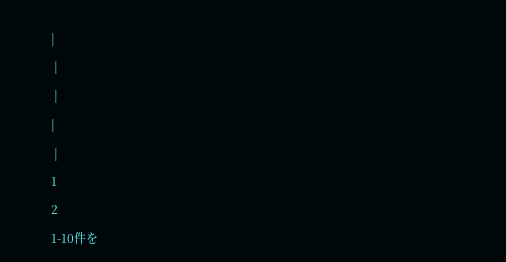|
 |
 |
|
 |
1
2
1-10件を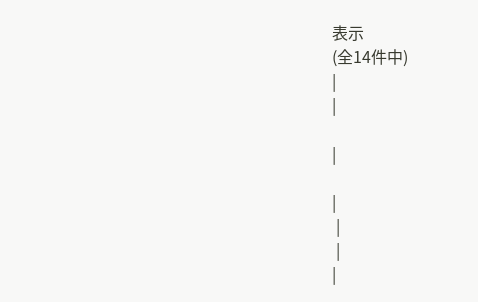表示
(全14件中)
|
|

|

|
 |
 |
|